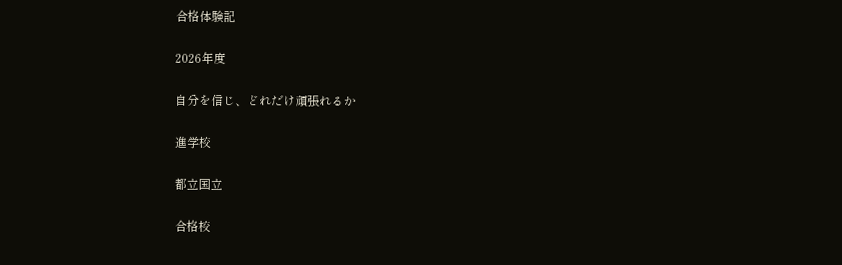合格体験記

2026年度

自分を信じ、どれだけ頑張れるか

進学校

都立国立

合格校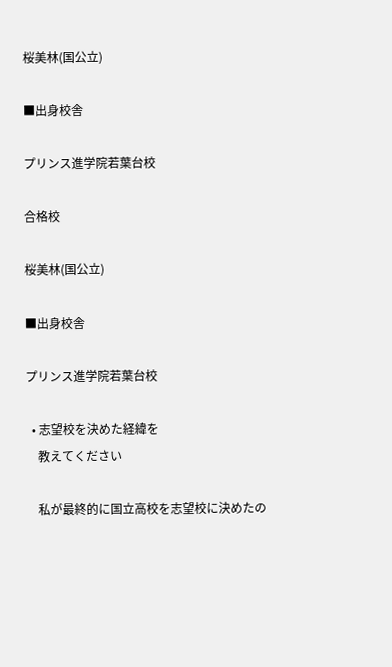桜美林(国公立)

■出身校舎

プリンス進学院若葉台校

合格校

桜美林(国公立)

■出身校舎

プリンス進学院若葉台校

  • 志望校を決めた経緯を
    教えてください

    私が最終的に国立高校を志望校に決めたの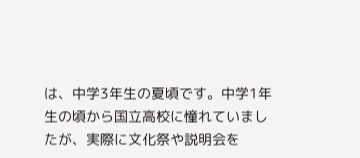は、中学3年生の夏頃です。中学1年生の頃から国立高校に憧れていましたが、実際に文化祭や説明会を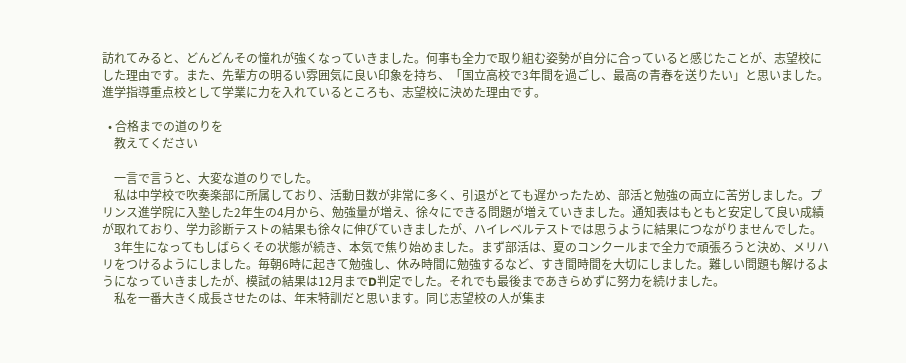訪れてみると、どんどんその憧れが強くなっていきました。何事も全力で取り組む姿勢が自分に合っていると感じたことが、志望校にした理由です。また、先輩方の明るい雰囲気に良い印象を持ち、「国立高校で3年間を過ごし、最高の青春を送りたい」と思いました。進学指導重点校として学業に力を入れているところも、志望校に決めた理由です。

  • 合格までの道のりを
    教えてください

    一言で言うと、大変な道のりでした。
    私は中学校で吹奏楽部に所属しており、活動日数が非常に多く、引退がとても遅かったため、部活と勉強の両立に苦労しました。プリンス進学院に入塾した2年生の4月から、勉強量が増え、徐々にできる問題が増えていきました。通知表はもともと安定して良い成績が取れており、学力診断テストの結果も徐々に伸びていきましたが、ハイレベルテストでは思うように結果につながりませんでした。
    3年生になってもしばらくその状態が続き、本気で焦り始めました。まず部活は、夏のコンクールまで全力で頑張ろうと決め、メリハリをつけるようにしました。毎朝6時に起きて勉強し、休み時間に勉強するなど、すき間時間を大切にしました。難しい問題も解けるようになっていきましたが、模試の結果は12月までD判定でした。それでも最後まであきらめずに努力を続けました。
    私を一番大きく成長させたのは、年末特訓だと思います。同じ志望校の人が集ま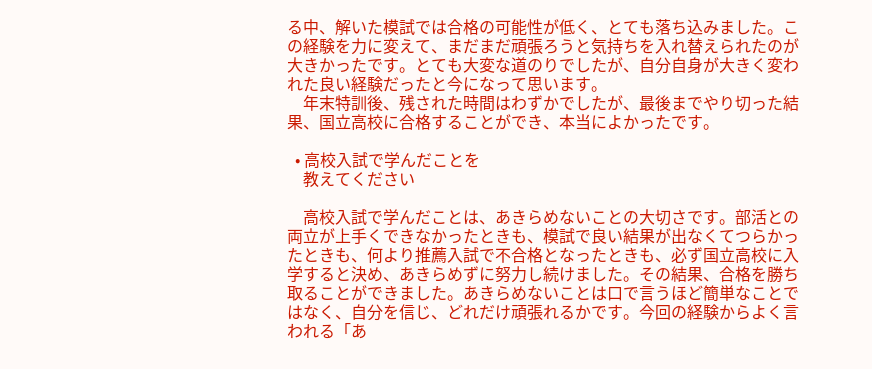る中、解いた模試では合格の可能性が低く、とても落ち込みました。この経験を力に変えて、まだまだ頑張ろうと気持ちを入れ替えられたのが大きかったです。とても大変な道のりでしたが、自分自身が大きく変われた良い経験だったと今になって思います。
    年末特訓後、残された時間はわずかでしたが、最後までやり切った結果、国立高校に合格することができ、本当によかったです。

  • 高校入試で学んだことを
    教えてください

    高校入試で学んだことは、あきらめないことの大切さです。部活との両立が上手くできなかったときも、模試で良い結果が出なくてつらかったときも、何より推薦入試で不合格となったときも、必ず国立高校に入学すると決め、あきらめずに努力し続けました。その結果、合格を勝ち取ることができました。あきらめないことは口で言うほど簡単なことではなく、自分を信じ、どれだけ頑張れるかです。今回の経験からよく言われる「あ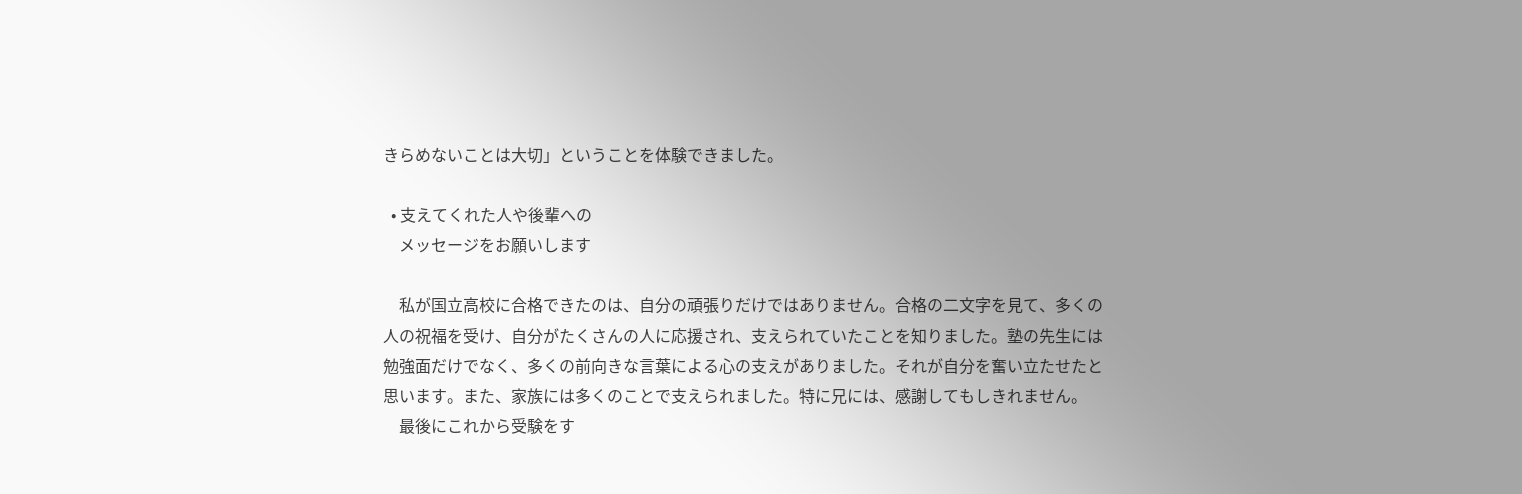きらめないことは大切」ということを体験できました。

  • 支えてくれた人や後輩への
    メッセージをお願いします

    私が国立高校に合格できたのは、自分の頑張りだけではありません。合格の二文字を見て、多くの人の祝福を受け、自分がたくさんの人に応援され、支えられていたことを知りました。塾の先生には勉強面だけでなく、多くの前向きな言葉による心の支えがありました。それが自分を奮い立たせたと思います。また、家族には多くのことで支えられました。特に兄には、感謝してもしきれません。
    最後にこれから受験をす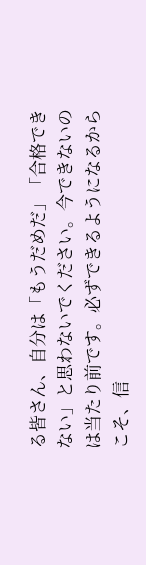る皆さん、自分は「もうだめだ」「合格できない」と思わないでください。今できないのは当たり前です。必ずできるようになるからこそ、信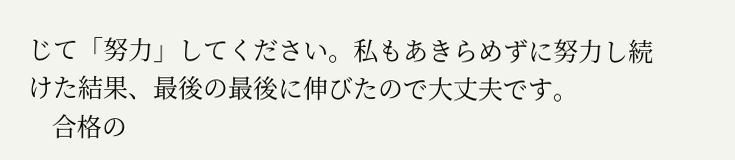じて「努力」してください。私もあきらめずに努力し続けた結果、最後の最後に伸びたので大丈夫です。
    合格の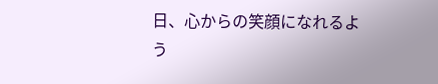日、心からの笑顔になれるよう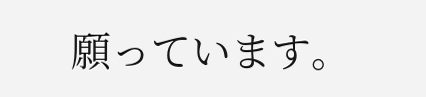願っています。